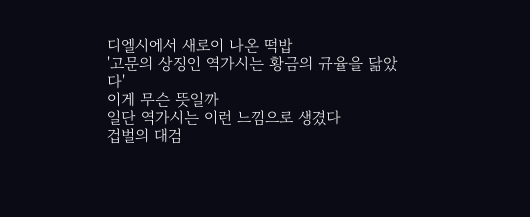디엘시에서 새로이 나온 떡밥
'고문의 상징인 역가시는 황금의 규율을 닮았다'
이게 무슨 뜻일까
일단 역가시는 이런 느낌으로 생겼다
겁벌의 대검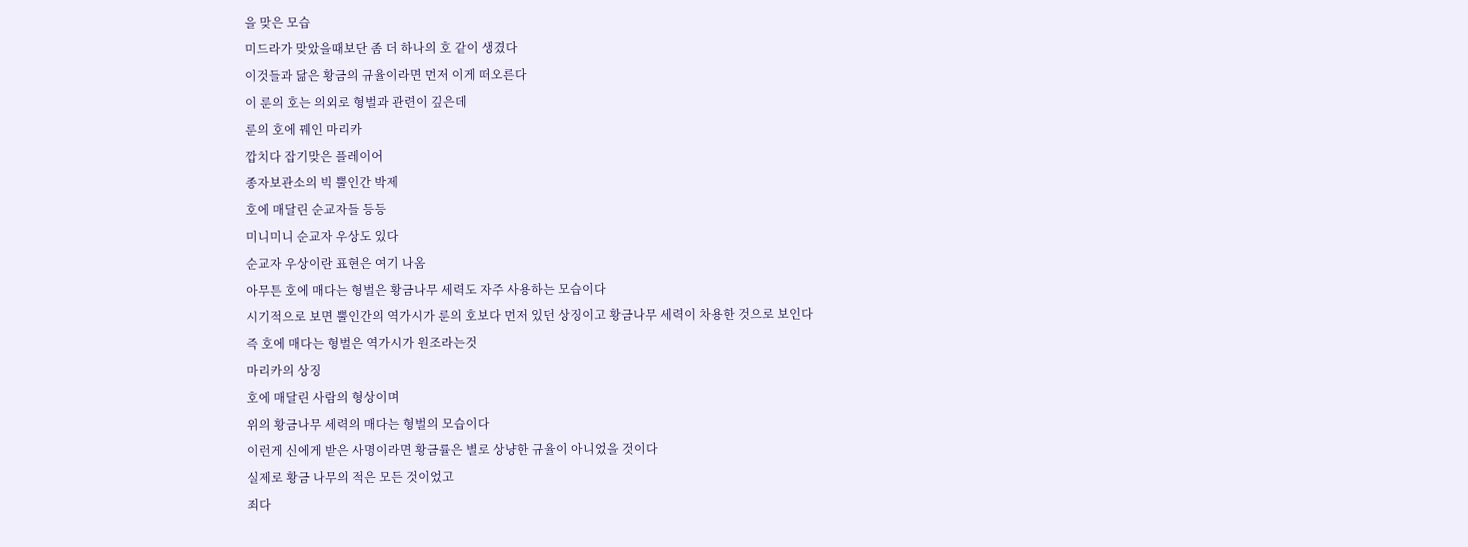을 맞은 모습
미드라가 맞았을때보단 좀 더 하나의 호 같이 생겼다
이것들과 닮은 황금의 규율이라면 먼저 이게 떠오른다
이 룬의 호는 의외로 형벌과 관련이 깊은데
룬의 호에 꿰인 마리카
깝치다 잡기맞은 플레이어
종자보관소의 빅 뿔인간 박제
호에 매달린 순교자들 등등
미니미니 순교자 우상도 있다
순교자 우상이란 표현은 여기 나옴
아무튼 호에 매다는 형벌은 황금나무 세력도 자주 사용하는 모습이다
시기적으로 보면 뿔인간의 역가시가 룬의 호보다 먼저 있던 상징이고 황금나무 세력이 차용한 것으로 보인다
즉 호에 매다는 형벌은 역가시가 원조라는것
마리카의 상징
호에 매달린 사람의 형상이며
위의 황금나무 세력의 매다는 형벌의 모습이다
이런게 신에게 받은 사명이라면 황금률은 별로 상냥한 규율이 아니었을 것이다
실제로 황금 나무의 적은 모든 것이었고
죄다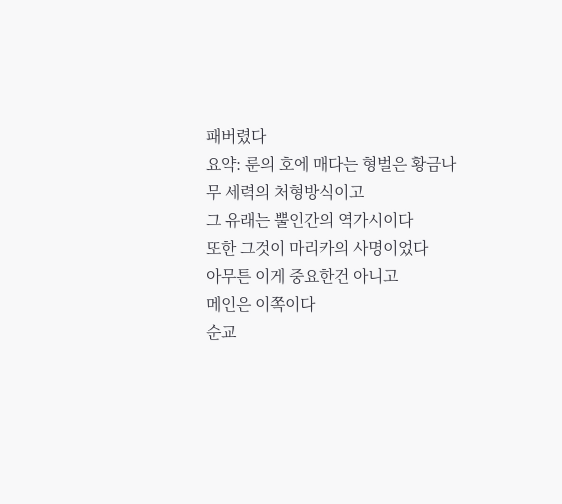패버렸다
요약: 룬의 호에 매다는 형벌은 황금나무 세력의 처형방식이고
그 유래는 뿔인간의 역가시이다
또한 그것이 마리카의 사명이었다
아무튼 이게 중요한건 아니고
메인은 이쪽이다
순교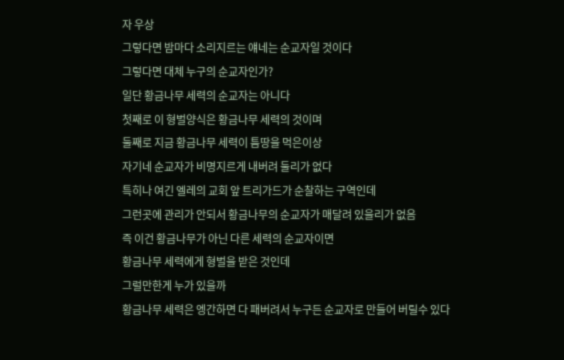자 우상
그렇다면 밤마다 소리지르는 얘네는 순교자일 것이다
그렇다면 대체 누구의 순교자인가?
일단 황금나무 세력의 순교자는 아니다
첫째로 이 형벌양식은 황금나무 세력의 것이며
둘째로 지금 황금나무 세력이 틈땅을 먹은이상
자기네 순교자가 비명지르게 내버려 둘리가 없다
특히나 여긴 엘레의 교회 앞 트리가드가 순찰하는 구역인데
그런곳에 관리가 안되서 황금나무의 순교자가 매달려 있을리가 없음
즉 이건 황금나무가 아닌 다른 세력의 순교자이면
황금나무 세력에게 형벌을 받은 것인데
그럴만한게 누가 있을까
황금나무 세력은 엥간하면 다 패버려서 누구든 순교자로 만들어 버릴수 있다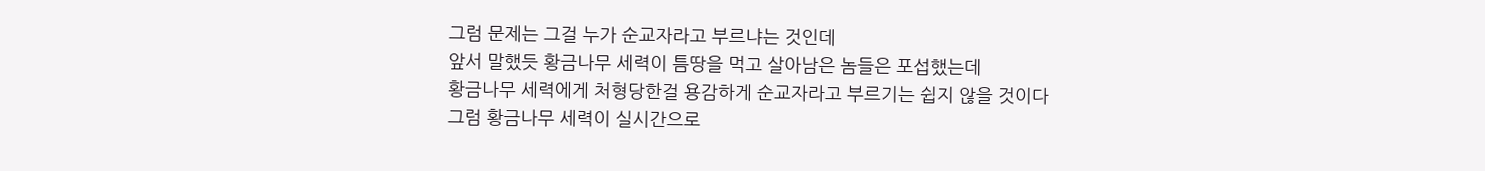그럼 문제는 그걸 누가 순교자라고 부르냐는 것인데
앞서 말했듯 황금나무 세력이 틈땅을 먹고 살아남은 놈들은 포섭했는데
황금나무 세력에게 처형당한걸 용감하게 순교자라고 부르기는 쉽지 않을 것이다
그럼 황금나무 세력이 실시간으로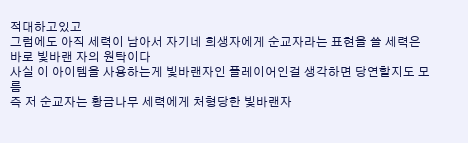적대하고있고
그럼에도 아직 세력이 남아서 자기네 희생자에게 순교자라는 표현을 쓸 세력은
바로 빛바랜 자의 원탁이다
사실 이 아이템을 사용하는게 빛바랜자인 플레이어인걸 생각하면 당연할지도 모름
즉 저 순교자는 황금나무 세력에게 처형당한 빛바랜자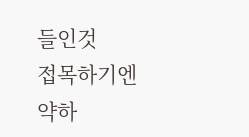들인것
접목하기엔 약하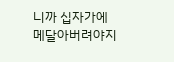니까 십자가에 메달아버려야지